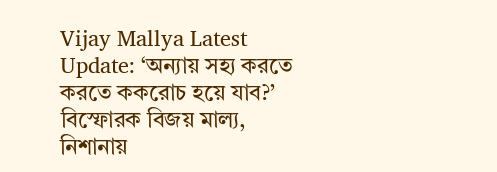Vijay Mallya Latest Update: ‘অন্যায় সহ্য করতে করতে ককরোচ হয়ে যাব?’ বিস্ফোরক বিজয় মাল্য, নিশানায়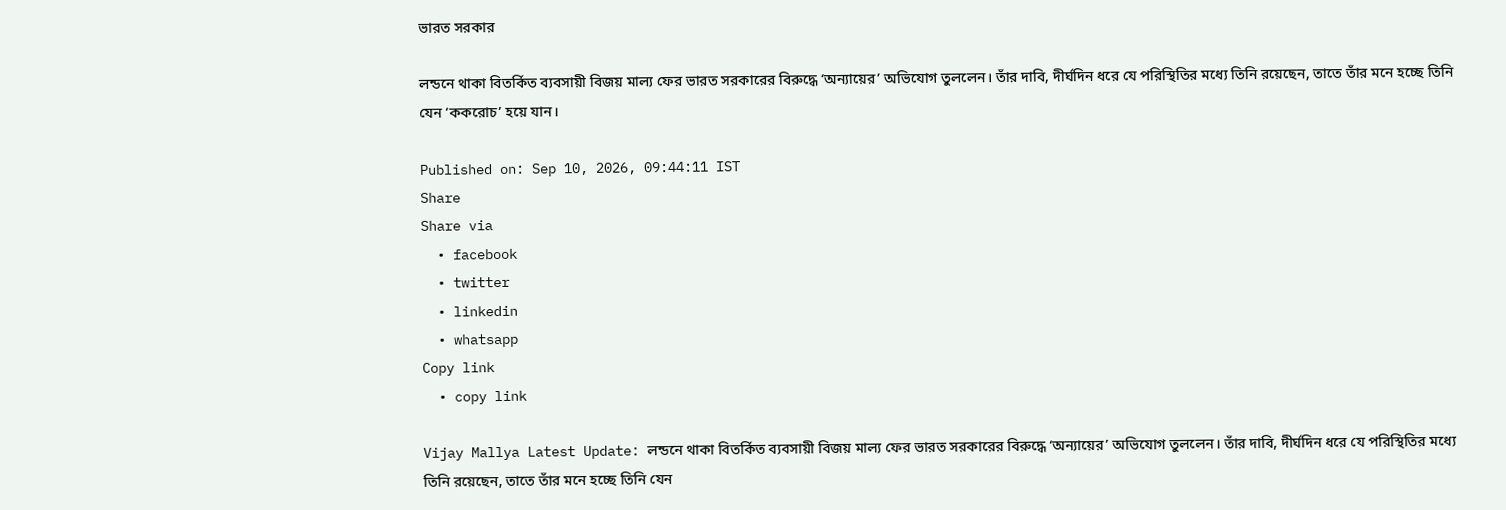ভারত সরকার

লন্ডনে থাকা বিতর্কিত ব্যবসায়ী বিজয় মাল্য ফের ভারত সরকারের বিরুদ্ধে ‘অন্যায়ের’ অভিযোগ তুললেন। তাঁর দাবি, দীর্ঘদিন ধরে যে পরিস্থিতির মধ্যে তিনি রয়েছেন, তাতে তাঁর মনে হচ্ছে তিনি যেন ‘ককরোচ’ হয়ে যান।

Published on: Sep 10, 2026, 09:44:11 IST
Share
Share via
  • facebook
  • twitter
  • linkedin
  • whatsapp
Copy link
  • copy link

Vijay Mallya Latest Update: লন্ডনে থাকা বিতর্কিত ব্যবসায়ী বিজয় মাল্য ফের ভারত সরকারের বিরুদ্ধে ‘অন্যায়ের’ অভিযোগ তুললেন। তাঁর দাবি, দীর্ঘদিন ধরে যে পরিস্থিতির মধ্যে তিনি রয়েছেন, তাতে তাঁর মনে হচ্ছে তিনি যেন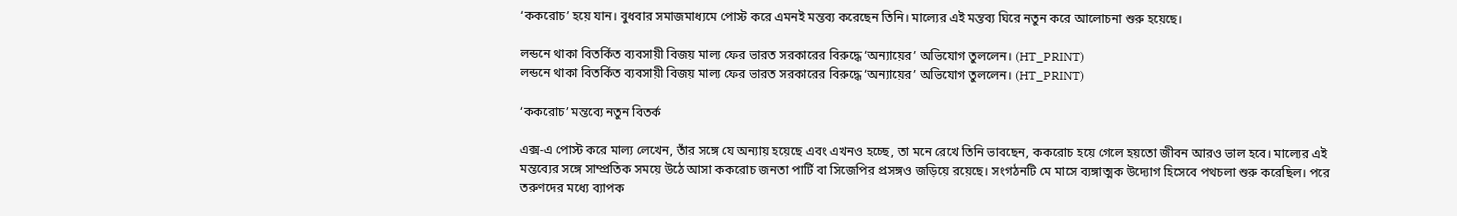‘ককরোচ’ হয়ে যান। বুধবার সমাজমাধ্যমে পোস্ট করে এমনই মন্তব্য করেছেন তিনি। মাল্যের এই মন্তব্য ঘিরে নতুন করে আলোচনা শুরু হয়েছে।

লন্ডনে থাকা বিতর্কিত ব্যবসায়ী বিজয় মাল্য ফের ভারত সরকারের বিরুদ্ধে ‘অন্যায়ের’ অভিযোগ তুললেন। (HT_PRINT)
লন্ডনে থাকা বিতর্কিত ব্যবসায়ী বিজয় মাল্য ফের ভারত সরকারের বিরুদ্ধে ‘অন্যায়ের’ অভিযোগ তুললেন। (HT_PRINT)

‘ককরোচ’ মন্তব্যে নতুন বিতর্ক

এক্স-এ পোস্ট করে মাল্য লেখেন, তাঁর সঙ্গে যে অন্যায় হয়েছে এবং এখনও হচ্ছে, তা মনে রেখে তিনি ভাবছেন, ককরোচ হয়ে গেলে হয়তো জীবন আরও ভাল হবে। মাল্যের এই মন্তব্যের সঙ্গে সাম্প্রতিক সময়ে উঠে আসা ককরোচ জনতা পার্টি বা সিজেপির প্রসঙ্গও জড়িয়ে রয়েছে। সংগঠনটি মে মাসে ব্যঙ্গাত্মক উদ্যোগ হিসেবে পথচলা শুরু করেছিল। পরে তরুণদের মধ্যে ব্যাপক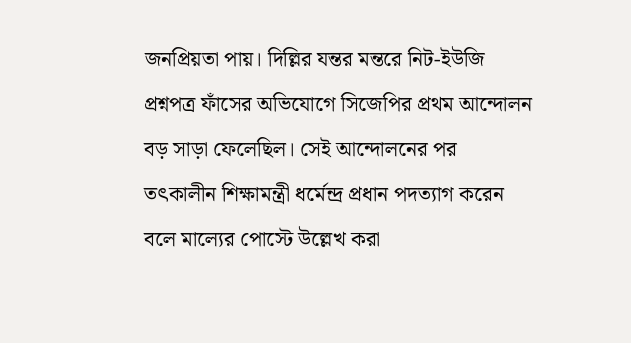জনপ্রিয়তা পায়। দিল্লির যন্তর মন্তরে নিট-ইউজি প্রশ্নপত্র ফাঁসের অভিযোগে সিজেপির প্রথম আন্দোলন বড় সাড়া ফেলেছিল। সেই আন্দোলনের পর তৎকালীন শিক্ষামন্ত্রী ধর্মেন্দ্র প্রধান পদত্যাগ করেন বলে মাল্যের পোস্টে উল্লেখ করা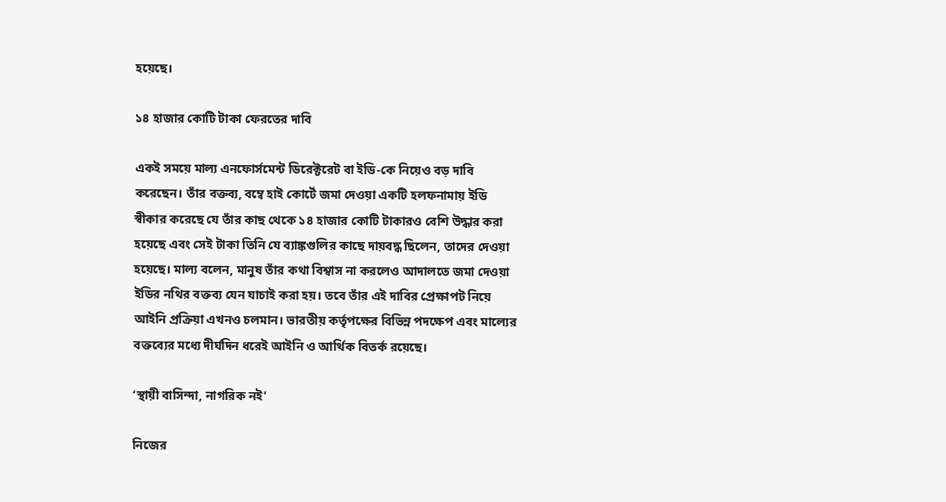হয়েছে।

১৪ হাজার কোটি টাকা ফেরতের দাবি

একই সময়ে মাল্য এনফোর্সমেন্ট ডিরেক্টরেট বা ইডি-কে নিয়েও বড় দাবি করেছেন। তাঁর বক্তব্য, বম্বে হাই কোর্টে জমা দেওয়া একটি হলফনামায় ইডি স্বীকার করেছে যে তাঁর কাছ থেকে ১৪ হাজার কোটি টাকারও বেশি উদ্ধার করা হয়েছে এবং সেই টাকা তিনি যে ব্যাঙ্কগুলির কাছে দায়বদ্ধ ছিলেন, তাদের দেওয়া হয়েছে। মাল্য বলেন, মানুষ তাঁর কথা বিশ্বাস না করলেও আদালতে জমা দেওয়া ইডির নথির বক্তব্য যেন যাচাই করা হয়। তবে তাঁর এই দাবির প্রেক্ষাপট নিয়ে আইনি প্রক্রিয়া এখনও চলমান। ভারতীয় কর্তৃপক্ষের বিভিন্ন পদক্ষেপ এবং মাল্যের বক্তব্যের মধ্যে দীর্ঘদিন ধরেই আইনি ও আর্থিক বিতর্ক রয়েছে।

‘স্থায়ী বাসিন্দা, নাগরিক নই’

নিজের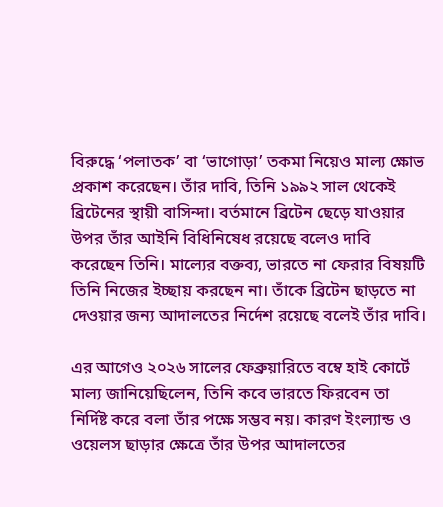বিরুদ্ধে ‘পলাতক’ বা ‘ভাগোড়া’ তকমা নিয়েও মাল্য ক্ষোভ প্রকাশ করেছেন। তাঁর দাবি, তিনি ১৯৯২ সাল থেকেই ব্রিটেনের স্থায়ী বাসিন্দা। বর্তমানে ব্রিটেন ছেড়ে যাওয়ার উপর তাঁর আইনি বিধিনিষেধ রয়েছে বলেও দাবি করেছেন তিনি। মাল্যের বক্তব্য, ভারতে না ফেরার বিষয়টি তিনি নিজের ইচ্ছায় করছেন না। তাঁকে ব্রিটেন ছাড়তে না দেওয়ার জন্য আদালতের নির্দেশ রয়েছে বলেই তাঁর দাবি।

এর আগেও ২০২৬ সালের ফেব্রুয়ারিতে বম্বে হাই কোর্টে মাল্য জানিয়েছিলেন, তিনি কবে ভারতে ফিরবেন তা নির্দিষ্ট করে বলা তাঁর পক্ষে সম্ভব নয়। কারণ ইংল্যান্ড ও ওয়েলস ছাড়ার ক্ষেত্রে তাঁর উপর আদালতের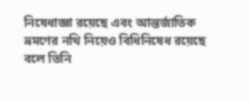নিষেধাজ্ঞা রয়েছে এবং আন্তর্জাতিক ভ্রমণের নথি নিয়েও বিধিনিষেধ রয়েছে বলে তিনি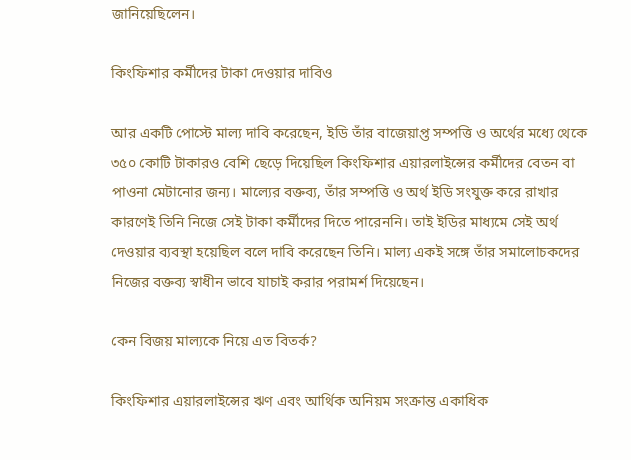জানিয়েছিলেন।

কিংফিশার কর্মীদের টাকা দেওয়ার দাবিও

আর একটি পোস্টে মাল্য দাবি করেছেন, ইডি তাঁর বাজেয়াপ্ত সম্পত্তি ও অর্থের মধ্যে থেকে ৩৫০ কোটি টাকারও বেশি ছেড়ে দিয়েছিল কিংফিশার এয়ারলাইন্সের কর্মীদের বেতন বা পাওনা মেটানোর জন্য। মাল্যের বক্তব্য, তাঁর সম্পত্তি ও অর্থ ইডি সংযুক্ত করে রাখার কারণেই তিনি নিজে সেই টাকা কর্মীদের দিতে পারেননি। তাই ইডির মাধ্যমে সেই অর্থ দেওয়ার ব্যবস্থা হয়েছিল বলে দাবি করেছেন তিনি। মাল্য একই সঙ্গে তাঁর সমালোচকদের নিজের বক্তব্য স্বাধীন ভাবে যাচাই করার পরামর্শ দিয়েছেন।

কেন বিজয় মাল্যকে নিয়ে এত বিতর্ক?

কিংফিশার এয়ারলাইন্সের ঋণ এবং আর্থিক অনিয়ম সংক্রান্ত একাধিক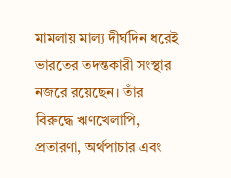মামলায় মাল্য দীর্ঘদিন ধরেই ভারতের তদন্তকারী সংস্থার নজরে রয়েছেন। তাঁর বিরুদ্ধে ঋণখেলাপি, প্রতারণা, অর্থপাচার এবং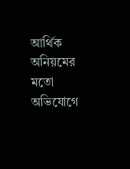আর্থিক অনিয়মের মতো অভিযোগে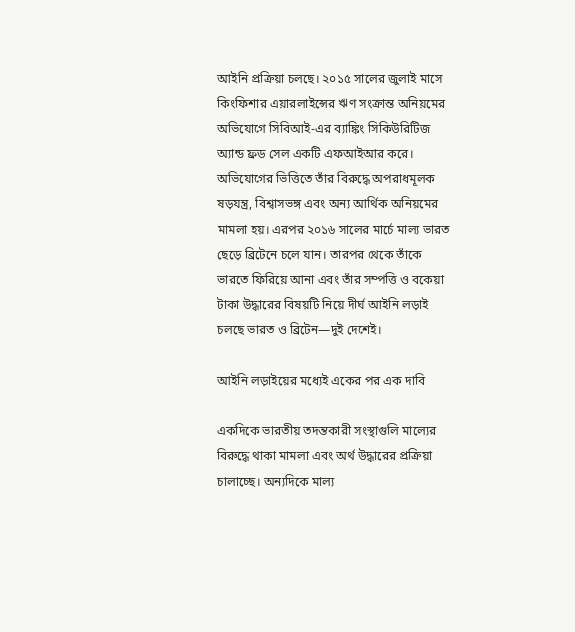আইনি প্রক্রিয়া চলছে। ২০১৫ সালের জুলাই মাসে কিংফিশার এয়ারলাইন্সের ঋণ সংক্রান্ত অনিয়মের অভিযোগে সিবিআই-এর ব্যাঙ্কিং সিকিউরিটিজ অ্যান্ড ফ্রড সেল একটি এফআইআর করে। অভিযোগের ভিত্তিতে তাঁর বিরুদ্ধে অপরাধমূলক ষড়যন্ত্র, বিশ্বাসভঙ্গ এবং অন্য আর্থিক অনিয়মের মামলা হয়। এরপর ২০১৬ সালের মার্চে মাল্য ভারত ছেড়ে ব্রিটেনে চলে যান। তারপর থেকে তাঁকে ভারতে ফিরিয়ে আনা এবং তাঁর সম্পত্তি ও বকেয়া টাকা উদ্ধারের বিষয়টি নিয়ে দীর্ঘ আইনি লড়াই চলছে ভারত ও ব্রিটেন—দুই দেশেই।

আইনি লড়াইয়ের মধ্যেই একের পর এক দাবি

একদিকে ভারতীয় তদন্তকারী সংস্থাগুলি মাল্যের বিরুদ্ধে থাকা মামলা এবং অর্থ উদ্ধারের প্রক্রিয়া চালাচ্ছে। অন্যদিকে মাল্য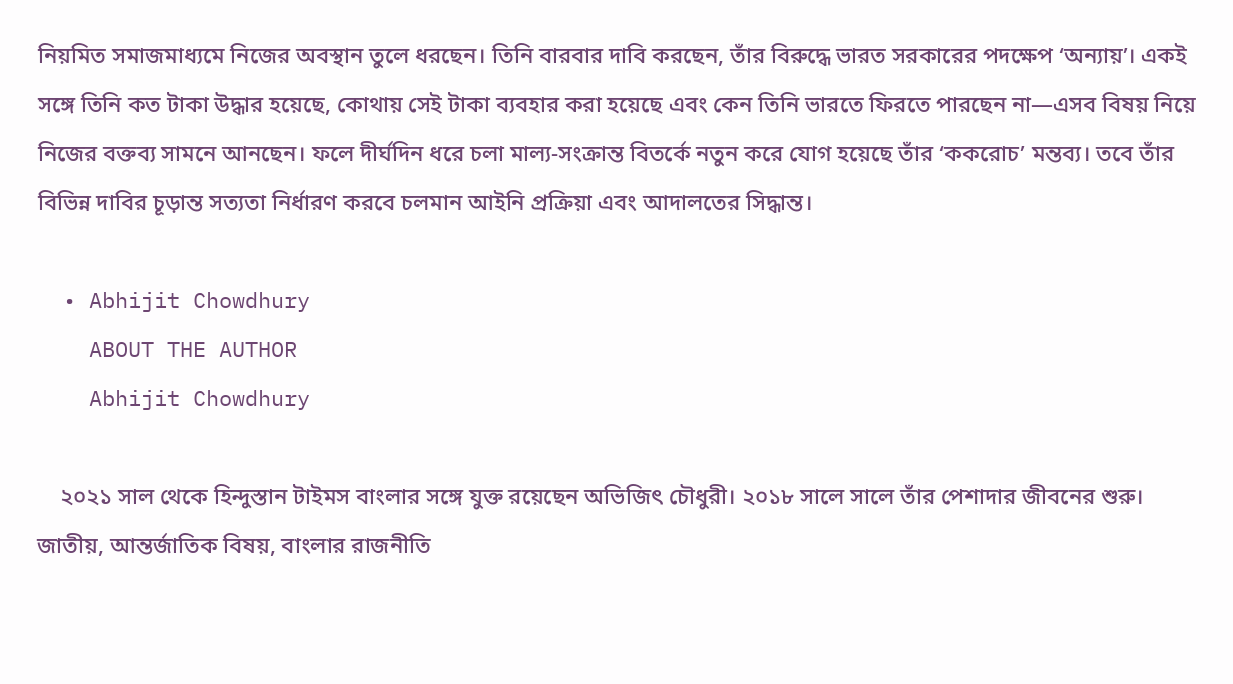নিয়মিত সমাজমাধ্যমে নিজের অবস্থান তুলে ধরছেন। তিনি বারবার দাবি করছেন, তাঁর বিরুদ্ধে ভারত সরকারের পদক্ষেপ ‘অন্যায়’। একই সঙ্গে তিনি কত টাকা উদ্ধার হয়েছে, কোথায় সেই টাকা ব্যবহার করা হয়েছে এবং কেন তিনি ভারতে ফিরতে পারছেন না—এসব বিষয় নিয়ে নিজের বক্তব্য সামনে আনছেন। ফলে দীর্ঘদিন ধরে চলা মাল্য-সংক্রান্ত বিতর্কে নতুন করে যোগ হয়েছে তাঁর ‘ককরোচ’ মন্তব্য। তবে তাঁর বিভিন্ন দাবির চূড়ান্ত সত্যতা নির্ধারণ করবে চলমান আইনি প্রক্রিয়া এবং আদালতের সিদ্ধান্ত।

  • Abhijit Chowdhury
    ABOUT THE AUTHOR
    Abhijit Chowdhury

    ২০২১ সাল থেকে হিন্দুস্তান টাইমস বাংলার সঙ্গে যুক্ত রয়েছেন অভিজিৎ চৌধুরী। ২০১৮ সালে সালে তাঁর পেশাদার জীবনের শুরু। জাতীয়, আন্তর্জাতিক বিষয়, বাংলার রাজনীতি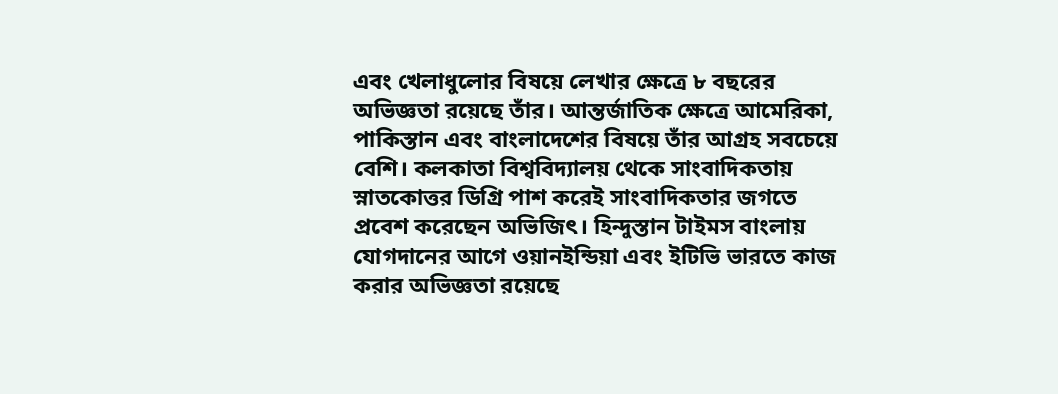এবং খেলাধুলোর বিষয়ে লেখার ক্ষেত্রে ৮ বছরের অভিজ্ঞতা রয়েছে তাঁর। আন্তর্জাতিক ক্ষেত্রে আমেরিকা, পাকিস্তান এবং বাংলাদেশের বিষয়ে তাঁর আগ্রহ সবচেয়ে বেশি। কলকাতা বিশ্ববিদ্যালয় থেকে সাংবাদিকতায় স্নাতকোত্তর ডিগ্রি পাশ করেই সাংবাদিকতার জগতে প্রবেশ করেছেন অভিজিৎ। হিন্দুস্তান টাইমস বাংলায় যোগদানের আগে ওয়ানইন্ডিয়া এবং ইটিভি ভারতে কাজ করার অভিজ্ঞতা রয়েছে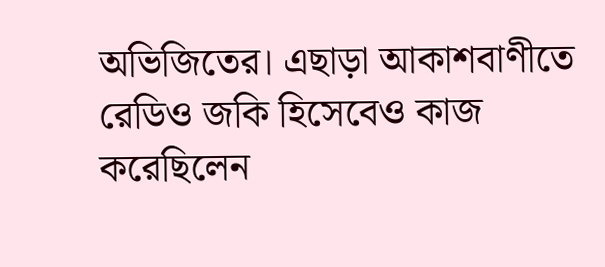অভিজিতের। এছাড়া আকাশবাণীতে রেডিও জকি হিসেবেও কাজ করেছিলেন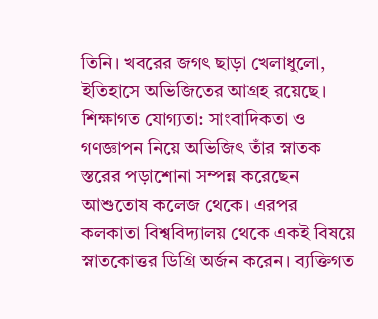তিনি। খবরের জগৎ ছাড়া খেলাধুলো, ইতিহাসে অভিজিতের আগ্রহ রয়েছে। শিক্ষাগত যোগ্যতা: সাংবাদিকতা ও গণজ্ঞাপন নিয়ে অভিজিৎ তাঁর স্নাতক স্তরের পড়াশোনা সম্পন্ন করেছেন আশুতোষ কলেজ থেকে। এরপর কলকাতা বিশ্ববিদ্যালয় থেকে একই বিষয়ে স্নাতকোত্তর ডিগ্রি অর্জন করেন। ব্যক্তিগত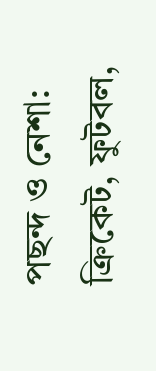পছন্দ ও নেশা: ক্রিকেট, ফুটবল,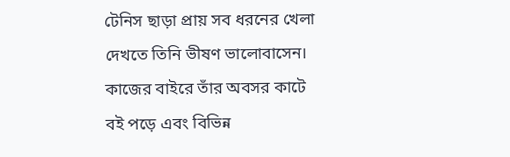টেনিস ছাড়া প্রায় সব ধরনের খেলা দেখতে তিনি ভীষণ ভালোবাসেন। কাজের বাইরে তাঁর অবসর কাটে বই পড়ে এবং বিভিন্ন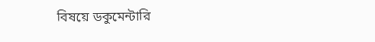বিষয়ে ডকুমেন্টারি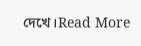দেখে।Read More